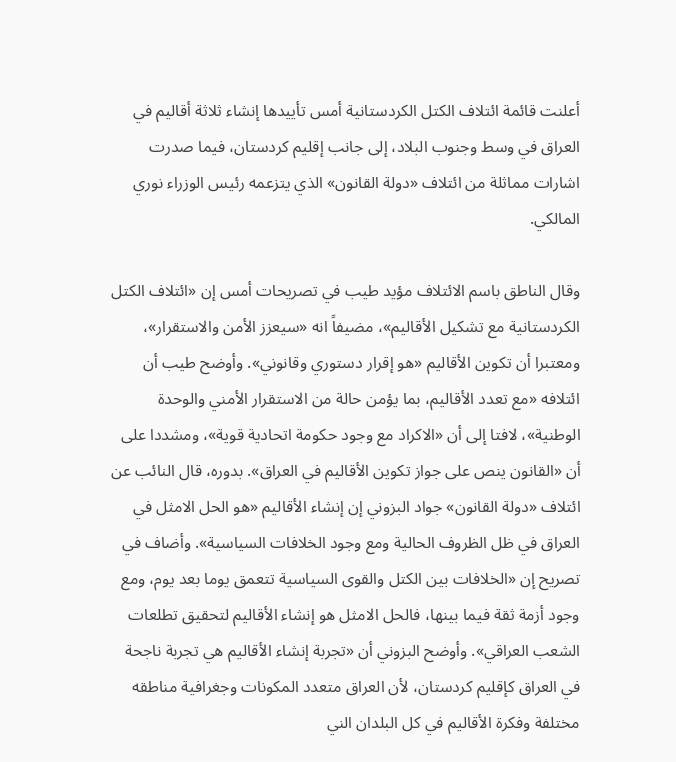أعلنت قائمة ائتلاف الكتل الكردستانية أمس تأييدها إنشاء ثلاثة أقاليم في العراق في وسط وجنوب البلاد، إلى جانب إقليم كردستان، فيما صدرت اشارات مماثلة من ائتلاف «دولة القانون» الذي يتزعمه رئيس الوزراء نوري المالكي.

وقال الناطق باسم الائتلاف مؤيد طيب في تصريحات أمس إن «ائتلاف الكتل الكردستانية مع تشكيل الأقاليم»، مضيفاً انه «سيعزز الأمن والاستقرار»، ومعتبرا أن تكوين الأقاليم «هو إقرار دستوري وقانوني». وأوضح طيب أن ائتلافه «مع تعدد الأقاليم، بما يؤمن حالة من الاستقرار الأمني والوحدة الوطنية»، لافتا إلى أن «الاكراد مع وجود حكومة اتحادية قوية»، ومشددا على أن «القانون ينص على جواز تكوين الأقاليم في العراق». بدوره، قال النائب عن ائتلاف «دولة القانون» جواد البزوني إن إنشاء الأقاليم «هو الحل الامثل في العراق في ظل الظروف الحالية ومع وجود الخلافات السياسية». وأضاف في تصريح إن «الخلافات بين الكتل والقوى السياسية تتعمق يوما بعد يوم، ومع وجود أزمة ثقة فيما بينها، فالحل الامثل هو إنشاء الأقاليم لتحقيق تطلعات الشعب العراقي». وأوضح البزوني أن «تجربة إنشاء الأقاليم هي تجربة ناجحة في العراق كإقليم كردستان، لأن العراق متعدد المكونات وجغرافية مناطقه مختلفة وفكرة الأقاليم في كل البلدان الني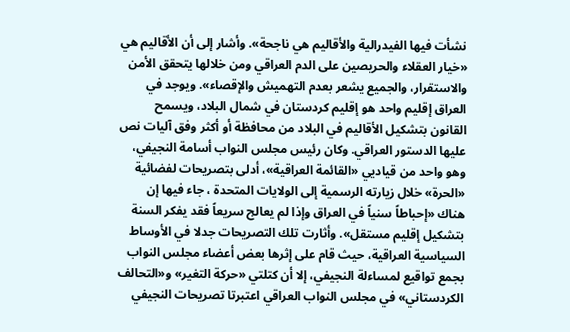نشأت فيها الفيدرالية والأقاليم هي ناجحة». وأشار إلى أن الأقاليم هي «خيار العقلاء والحريصين على الدم العراقي ومن خلالها يتحقق الأمن والاستقرار، والجميع يشعر بعدم التهميش والإقصاء». ويوجد في العراق إقليم واحد هو إقليم كردستان في شمال البلاد، ويسمح القانون بتشكيل الأقاليم في البلاد من محافظة أو أكثر وفق آليات نص عليها الدستور العراقي. وكان رئيس مجلس النواب أسامة النجيفي، وهو واحد من قياديي «القائمة العراقية»، أدلى بتصريحات لفضائية «الحرة» خلال زيارته الرسمية إلى الولايات المتحدة ، جاء فيها إن هناك «إحباطاً سنياً في العراق وإذا لم يعالج سريعاً فقد يفكر السنة بتشكيل إقليم مستقل». وأثارت تلك التصريحات جدلا في الأوساط السياسية العراقية، حيث قام على إثرها بعض أعضاء مجلس النواب بجمع تواقيع لمساءلة النجيفي، إلا أن كتلتي «حركة التغير» و«التحالف الكردستاني» في مجلس النواب العراقي اعتبرتا تصريحات النجيفي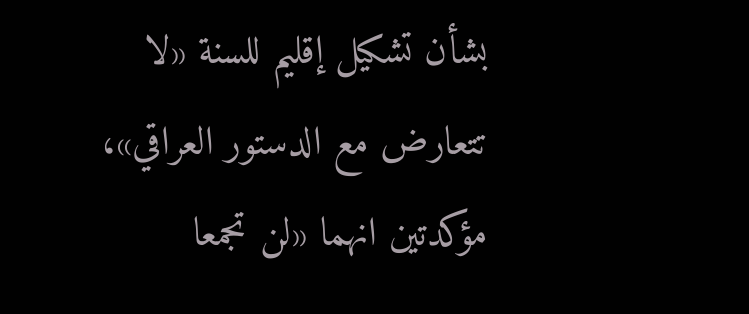بشأن تشكيل إقليم للسنة «لا تتعارض مع الدستور العراقي»، مؤكدتين انهما «لن تجمعا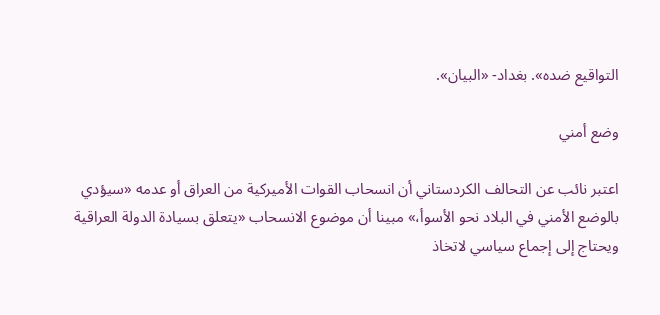التواقيع ضده». بغداد- «البيان».

وضع أمني

اعتبر نائب عن التحالف الكردستاني أن انسحاب القوات الأميركية من العراق أو عدمه «سيؤدي بالوضع الأمني في البلاد نحو الأسوأ،» مبينا أن موضوع الانسحاب «يتعلق بسيادة الدولة العراقية ويحتاج إلى إجماع سياسي لاتخاذ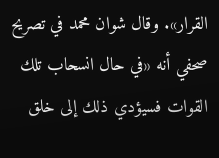القرار». وقال شوان محمد في تصريح صحفي أنه «في حال انسحاب تلك القوات فسيؤدي ذلك إلى خلق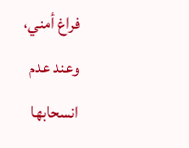فراغ أمني، وعند عدم انسحابها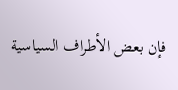فإن بعض الأطراف السياسية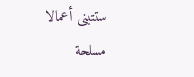ستتبنى أعمالا مسلحة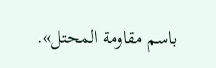باسم مقاومة المحتل».